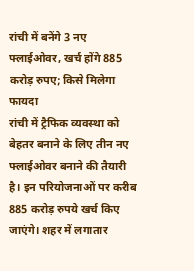रांची में बनेंगे 3 नए फ्लाईओवर, खर्च होंगे 885 करोड़ रुपए; किसे मिलेगा फायदा
रांची में ट्रैफिक व्यवस्था को बेहतर बनाने के लिए तीन नए फ्लाईओवर बनाने की तैयारी है। इन परियोजनाओं पर करीब 885 करोड़ रुपये खर्च किए जाएंगे। शहर में लगातार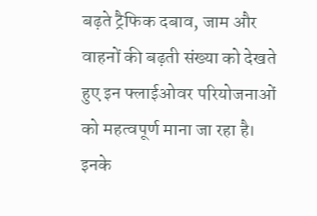बढ़ते ट्रैफिक दबाव, जाम और वाहनों की बढ़ती संख्या को देखते हुए इन फ्लाईओवर परियोजनाओं को महत्वपूर्ण माना जा रहा है। इनके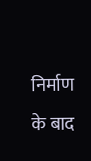निर्माण के बाद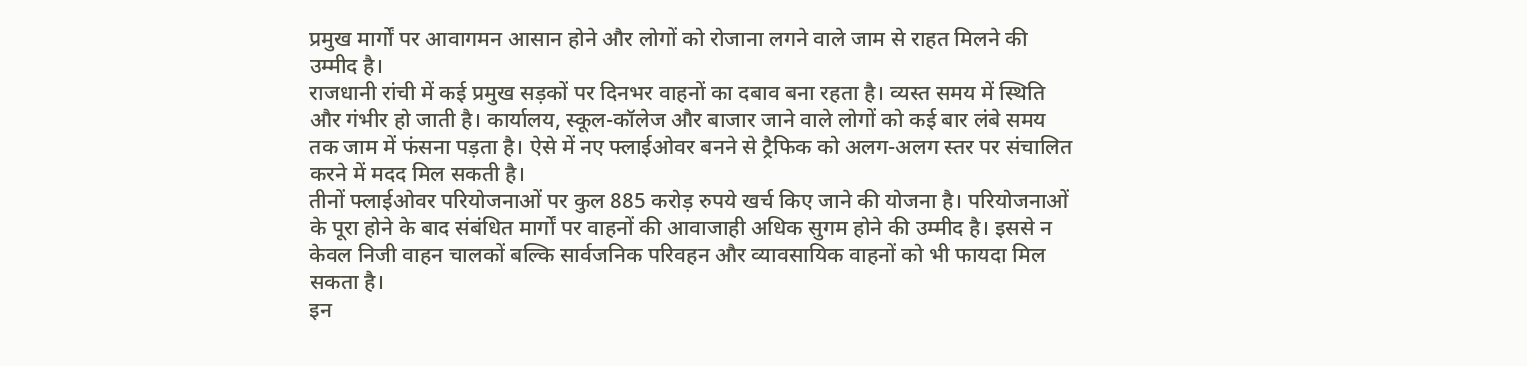प्रमुख मार्गों पर आवागमन आसान होने और लोगों को रोजाना लगने वाले जाम से राहत मिलने की उम्मीद है।
राजधानी रांची में कई प्रमुख सड़कों पर दिनभर वाहनों का दबाव बना रहता है। व्यस्त समय में स्थिति और गंभीर हो जाती है। कार्यालय, स्कूल-कॉलेज और बाजार जाने वाले लोगों को कई बार लंबे समय तक जाम में फंसना पड़ता है। ऐसे में नए फ्लाईओवर बनने से ट्रैफिक को अलग-अलग स्तर पर संचालित करने में मदद मिल सकती है।
तीनों फ्लाईओवर परियोजनाओं पर कुल 885 करोड़ रुपये खर्च किए जाने की योजना है। परियोजनाओं के पूरा होने के बाद संबंधित मार्गों पर वाहनों की आवाजाही अधिक सुगम होने की उम्मीद है। इससे न केवल निजी वाहन चालकों बल्कि सार्वजनिक परिवहन और व्यावसायिक वाहनों को भी फायदा मिल सकता है।
इन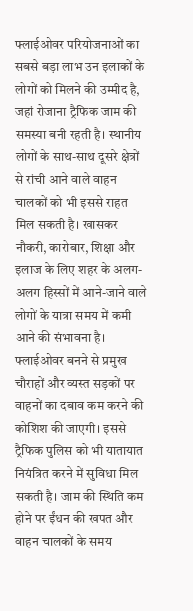फ्लाईओवर परियोजनाओं का सबसे बड़ा लाभ उन इलाकों के लोगों को मिलने की उम्मीद है, जहां रोजाना ट्रैफिक जाम की समस्या बनी रहती है। स्थानीय लोगों के साथ-साथ दूसरे क्षेत्रों से रांची आने वाले वाहन चालकों को भी इससे राहत मिल सकती है। खासकर नौकरी, कारोबार, शिक्षा और इलाज के लिए शहर के अलग-अलग हिस्सों में आने-जाने वाले लोगों के यात्रा समय में कमी आने की संभावना है।
फ्लाईओवर बनने से प्रमुख चौराहों और व्यस्त सड़कों पर वाहनों का दबाव कम करने की कोशिश की जाएगी। इससे ट्रैफिक पुलिस को भी यातायात नियंत्रित करने में सुविधा मिल सकती है। जाम की स्थिति कम होने पर ईंधन की खपत और वाहन चालकों के समय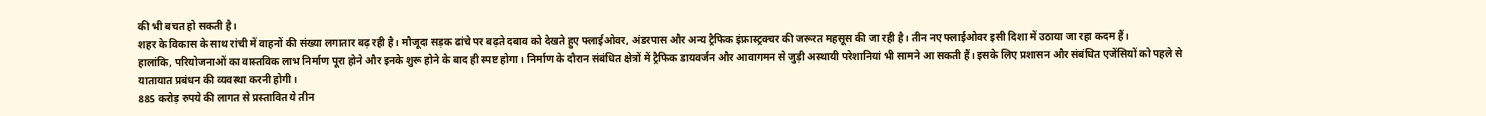की भी बचत हो सकती है।
शहर के विकास के साथ रांची में वाहनों की संख्या लगातार बढ़ रही है। मौजूदा सड़क ढांचे पर बढ़ते दबाव को देखते हुए फ्लाईओवर, अंडरपास और अन्य ट्रैफिक इंफ्रास्ट्रक्चर की जरूरत महसूस की जा रही है। तीन नए फ्लाईओवर इसी दिशा में उठाया जा रहा कदम हैं।
हालांकि, परियोजनाओं का वास्तविक लाभ निर्माण पूरा होने और इनके शुरू होने के बाद ही स्पष्ट होगा। निर्माण के दौरान संबंधित क्षेत्रों में ट्रैफिक डायवर्जन और आवागमन से जुड़ी अस्थायी परेशानियां भी सामने आ सकती हैं। इसके लिए प्रशासन और संबंधित एजेंसियों को पहले से यातायात प्रबंधन की व्यवस्था करनी होगी।
885 करोड़ रुपये की लागत से प्रस्तावित ये तीन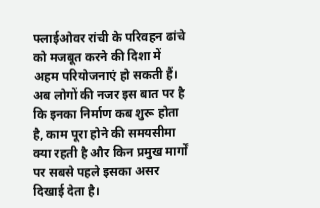फ्लाईओवर रांची के परिवहन ढांचे को मजबूत करने की दिशा में अहम परियोजनाएं हो सकती हैं। अब लोगों की नजर इस बात पर है कि इनका निर्माण कब शुरू होता है, काम पूरा होने की समयसीमा क्या रहती है और किन प्रमुख मार्गों पर सबसे पहले इसका असर दिखाई देता है।